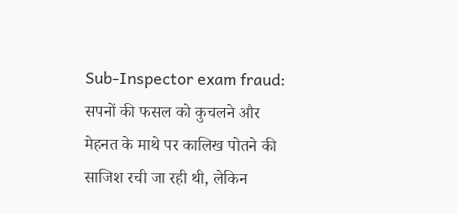Sub-Inspector exam fraud: सपनों की फसल को कुचलने और मेहनत के माथे पर कालिख पोतने की साजिश रची जा रही थी, लेकिन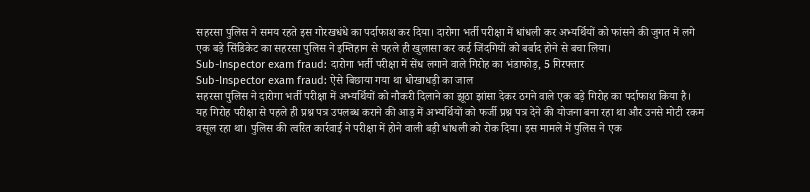सहरसा पुलिस ने समय रहते इस गोरखधंधे का पर्दाफाश कर दिया। दारोगा भर्ती परीक्षा में धांधली कर अभ्यर्थियों को फांसने की जुगत में लगे एक बड़े सिंडिकेट का सहरसा पुलिस ने इम्तिहान से पहले ही खुलासा कर कई जिंदगियों को बर्बाद होने से बचा लिया।
Sub-Inspector exam fraud: दारोगा भर्ती परीक्षा में सेंध लगाने वाले गिरोह का भंडाफोड़, 5 गिरफ्तार
Sub-Inspector exam fraud: ऐसे बिछाया गया था धोखाधड़ी का जाल
सहरसा पुलिस ने दारोगा भर्ती परीक्षा में अभ्यर्थियों को नौकरी दिलाने का झूठा झांसा देकर ठगने वाले एक बड़े गिरोह का पर्दाफाश किया है। यह गिरोह परीक्षा से पहले ही प्रश्न पत्र उपलब्ध कराने की आड़ में अभ्यर्थियों को फर्जी प्रश्न पत्र देने की योजना बना रहा था और उनसे मोटी रकम वसूल रहा था। पुलिस की त्वरित कार्रवाई ने परीक्षा में होने वाली बड़ी धांधली को रोक दिया। इस मामले में पुलिस ने एक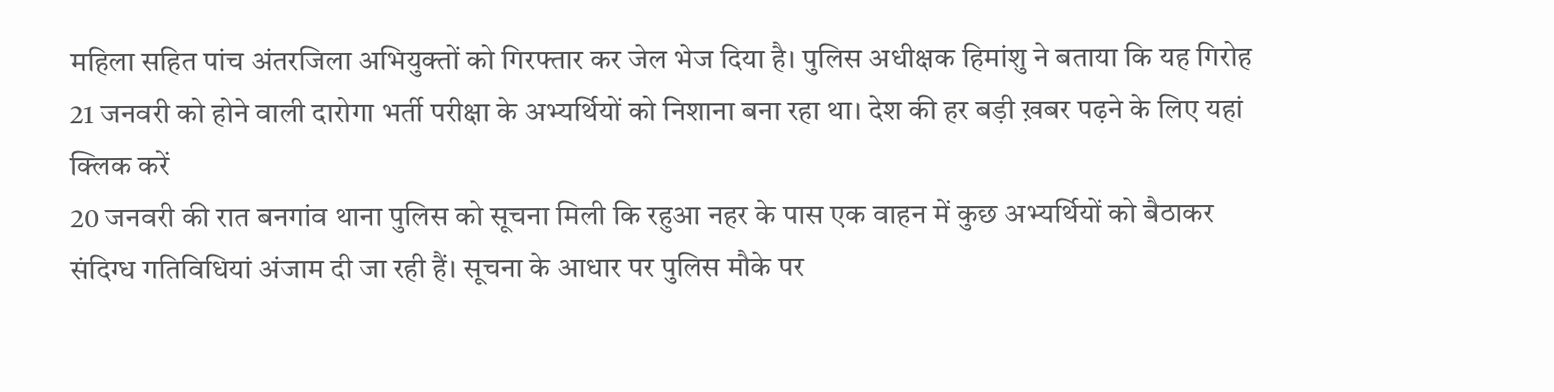महिला सहित पांच अंतरजिला अभियुक्तों को गिरफ्तार कर जेल भेज दिया है। पुलिस अधीक्षक हिमांशु ने बताया कि यह गिरोह 21 जनवरी को होने वाली दारोगा भर्ती परीक्षा के अभ्यर्थियों को निशाना बना रहा था। देश की हर बड़ी ख़बर पढ़ने के लिए यहां क्लिक करें
20 जनवरी की रात बनगांव थाना पुलिस को सूचना मिली कि रहुआ नहर के पास एक वाहन में कुछ अभ्यर्थियों को बैठाकर संदिग्ध गतिविधियां अंजाम दी जा रही हैं। सूचना के आधार पर पुलिस मौके पर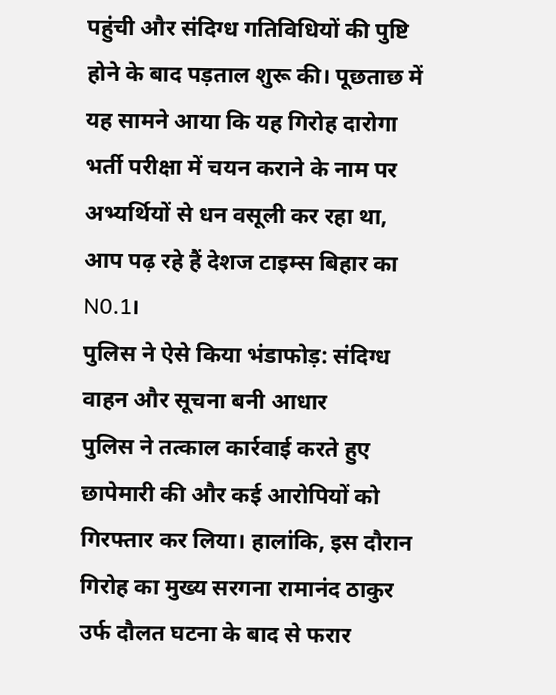पहुंची और संदिग्ध गतिविधियों की पुष्टि होने के बाद पड़ताल शुरू की। पूछताछ में यह सामने आया कि यह गिरोह दारोगा भर्ती परीक्षा में चयन कराने के नाम पर अभ्यर्थियों से धन वसूली कर रहा था, आप पढ़ रहे हैं देशज टाइम्स बिहार का N0.1।
पुलिस ने ऐसे किया भंडाफोड़: संदिग्ध वाहन और सूचना बनी आधार
पुलिस ने तत्काल कार्रवाई करते हुए छापेमारी की और कई आरोपियों को गिरफ्तार कर लिया। हालांकि, इस दौरान गिरोह का मुख्य सरगना रामानंद ठाकुर उर्फ दौलत घटना के बाद से फरार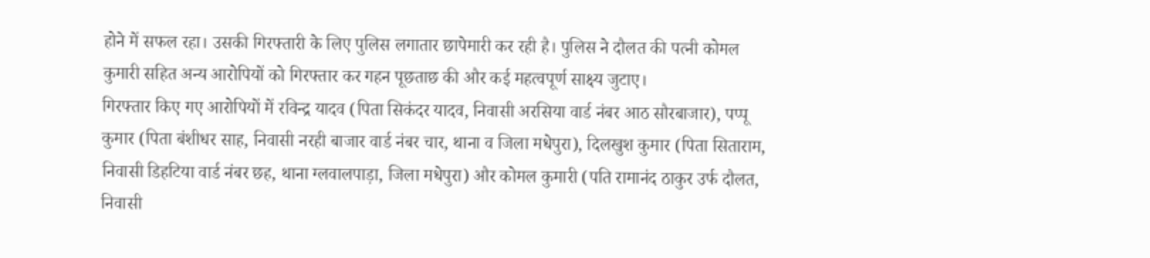होने में सफल रहा। उसकी गिरफ्तारी के लिए पुलिस लगातार छापेमारी कर रही है। पुलिस ने दौलत की पत्नी कोमल कुमारी सहित अन्य आरोपियों को गिरफ्तार कर गहन पूछताछ की और कई महत्वपूर्ण साक्ष्य जुटाए।
गिरफ्तार किए गए आरोपियों में रविन्द्र यादव (पिता सिकंदर यादव, निवासी अरसिया वार्ड नंबर आठ सौरबाजार), पप्पू कुमार (पिता बंशीधर साह, निवासी नरही बाजार वार्ड नंबर चार, थाना व जिला मधेपुरा), दिलखुश कुमार (पिता सिताराम, निवासी डिहटिया वार्ड नंबर छह, थाना ग्लवालपाड़ा, जिला मधेपुरा) और कोमल कुमारी (पति रामानंद ठाकुर उर्फ दौलत, निवासी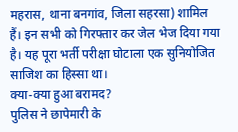महरास, थाना बनगांव, जिला सहरसा) शामिल हैं। इन सभी को गिरफ्तार कर जेल भेज दिया गया है। यह पूरा भर्ती परीक्षा घोटाला एक सुनियोजित साजिश का हिस्सा था।
क्या-क्या हुआ बरामद?
पुलिस ने छापेमारी के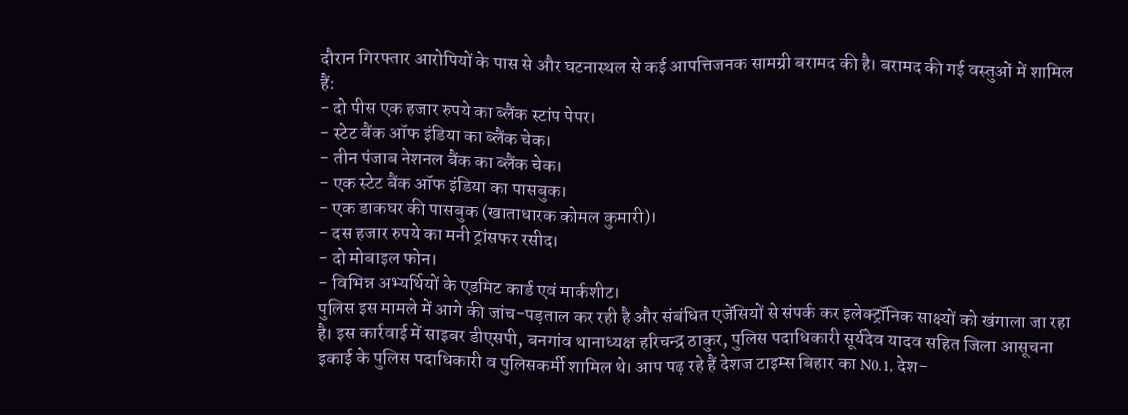दौरान गिरफ्तार आरोपियों के पास से और घटनास्थल से कई आपत्तिजनक सामग्री बरामद की है। बरामद की गई वस्तुओं में शामिल हैं:
- दो पीस एक हजार रुपये का ब्लैंक स्टांप पेपर।
- स्टेट बैंक ऑफ इंडिया का ब्लैंक चेक।
- तीन पंजाब नेशनल बैंक का ब्लैंक चेक।
- एक स्टेट बैंक ऑफ इंडिया का पासबुक।
- एक डाकघर की पासबुक (खाताधारक कोमल कुमारी)।
- दस हजार रुपये का मनी ट्रांसफर रसीद।
- दो मोबाइल फोन।
- विभिन्न अभ्यर्थियों के एडमिट कार्ड एवं मार्कशीट।
पुलिस इस मामले में आगे की जांच-पड़ताल कर रही है और संबंधित एजेंसियों से संपर्क कर इलेक्ट्रॉनिक साक्ष्यों को खंगाला जा रहा है। इस कार्रवाई में साइबर डीएसपी, बनगांव थानाध्यक्ष हरिचन्द्र ठाकुर, पुलिस पदाधिकारी सूर्यदेव यादव सहित जिला आसूचना इकाई के पुलिस पदाधिकारी व पुलिसकर्मी शामिल थे। आप पढ़ रहे हैं देशज टाइम्स बिहार का N0.1, देश-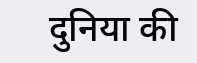दुनिया की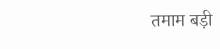तमाम बड़ी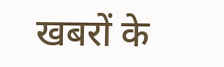खबरों के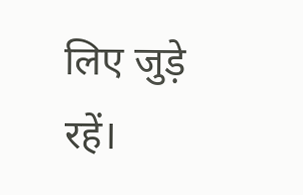लिए जुड़े रहें।